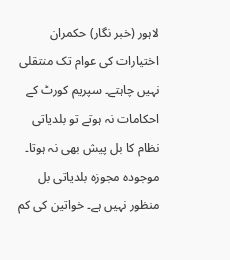لاہور (خبر نگار) حکمران اختیارات کی عوام تک منتقلی نہیں چاہتے۔ سپریم کورٹ کے احکامات نہ ہوتے تو بلدیاتی نظام کا بل پیش بھی نہ ہوتا۔ موجودہ مجوزہ بلدیاتی بل منظور نہیں ہے۔ خواتین کی کم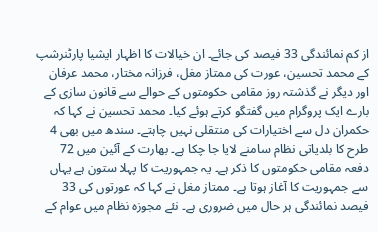از کم نمائندگی 33 فیصد کی جائے۔ ان خیالات کا اظہار ایشیا پارٹنرشپ کے محمد تحسین، عورت کی ممتاز مغل، فرزانہ مختار، محمد عرفان اور دیگر نے گذشتہ روز مقامی حکومتوں کے حوالے سے قانون سازی کے بارے ایک پروگرام میں گفتگو کرتے ہوئے کیا۔ محمد تحسین نے کہا کہ حکمران دل سے اختیارات کی منتقلی نہیں چاہتے۔ سندھ میں بھی 4 طرح کا بلدیاتی نظام سامنے لایا جا چکا ہے۔ بھارت کے آئین میں 72 دفعہ مقامی حکومتوں کا ذکر ہے۔ یہ جمہوریت کا پہلا ستون ہے یہاں سے جمہوریت کا آغاز ہوتا ہے۔ ممتاز مغل نے کہا کہ عورتوں کی 33 فیصد نمائندگی ہر حال میں ضروری ہے۔ نئے مجوزہ نظام میں عوام کے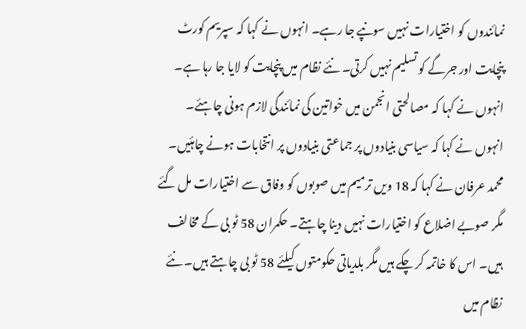نمائندوں کو اختیارات نہیں سونپے جا رہے۔ انہوں نے کہا کہ سپریم کورٹ پنچایت اور جرگے کو تسلیم نہیں کرتی۔ نئے نظام میں پنچایت کو لایا جا رہا ہے۔ انہوں نے کہا کہ مصالحتی انجمن میں خواتین کی نمائندگی لازم ہونی چاہئے۔ انہوں نے کہا کہ سیاسی بنیادوں پر جماعتی بنیادوں پر انتخابات ہونے چاہئیں۔ محمد عرفان نے کہا کہ 18 ویں ترمیم میں صوبوں کو وفاق سے اختیارات مل گئے مگر صوبے اضلاع کو اختیارات نہیں دینا چاہتے۔ حکمران 58 ٹو بی کے مخالف ہیں۔ اس کا خاتمہ کر چکے ہیں مگر بلدیاتی حکومتوں کیلئے 58 ٹو بی چاہتے ہیں۔ نئے نظام میں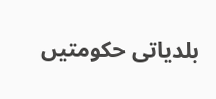بلدیاتی حکومتیں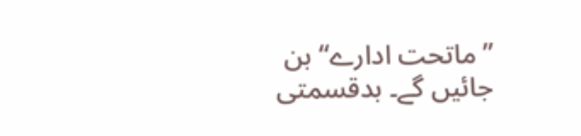”ماتحت ادارے“ بن جائیں گے۔ بدقسمتی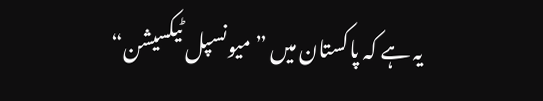یہ ہے کہ پاکستان میں ”میونسپل ٹیکسیشن“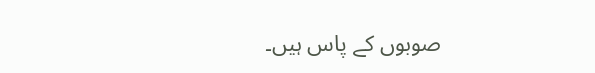صوبوں کے پاس ہیں۔